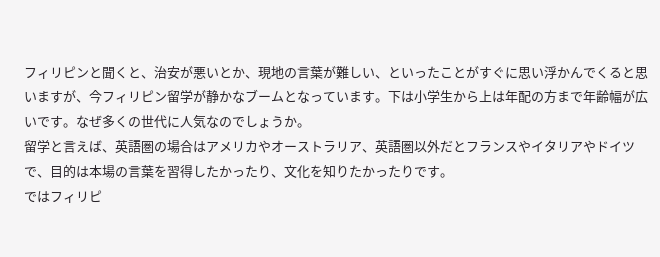フィリピンと聞くと、治安が悪いとか、現地の言葉が難しい、といったことがすぐに思い浮かんでくると思いますが、今フィリピン留学が静かなブームとなっています。下は小学生から上は年配の方まで年齢幅が広いです。なぜ多くの世代に人気なのでしょうか。
留学と言えば、英語圏の場合はアメリカやオーストラリア、英語圏以外だとフランスやイタリアやドイツで、目的は本場の言葉を習得したかったり、文化を知りたかったりです。
ではフィリピ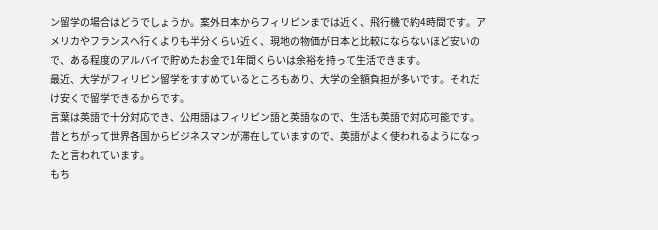ン留学の場合はどうでしょうか。案外日本からフィリピンまでは近く、飛行機で約4時間です。アメリカやフランスへ行くよりも半分くらい近く、現地の物価が日本と比較にならないほど安いので、ある程度のアルバイで貯めたお金で1年間くらいは余裕を持って生活できます。
最近、大学がフィリピン留学をすすめているところもあり、大学の全額負担が多いです。それだけ安くで留学できるからです。
言葉は英語で十分対応でき、公用語はフィリピン語と英語なので、生活も英語で対応可能です。昔とちがって世界各国からビジネスマンが滞在していますので、英語がよく使われるようになったと言われています。
もち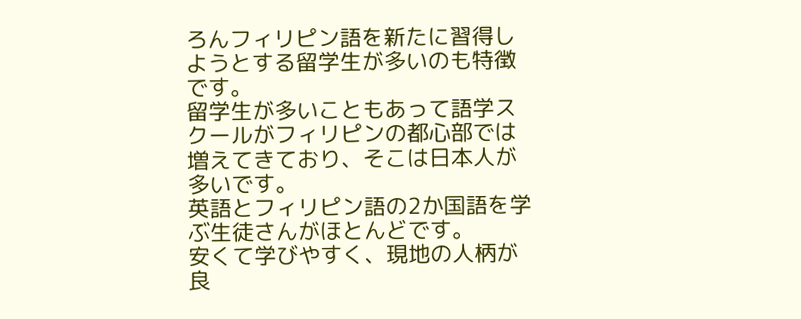ろんフィリピン語を新たに習得しようとする留学生が多いのも特徴です。
留学生が多いこともあって語学スクールがフィリピンの都心部では増えてきており、そこは日本人が多いです。
英語とフィリピン語の2か国語を学ぶ生徒さんがほとんどです。
安くて学びやすく、現地の人柄が良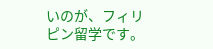いのが、フィリピン留学です。